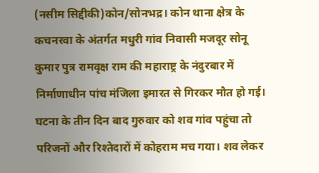(नसीम सिद्दीकी)कोन/सोनभद्र। कोन थाना क्षेत्र के कचनरवा के अंतर्गत मधुरी गांव निवासी मजदूर सोनू कुमार पुत्र रामवृक्ष राम की महाराष्ट्र के नंदुरबार में निर्माणाधीन पांच मंजिला इमारत से गिरकर मौत हो गई। घटना के तीन दिन बाद गुरुवार को शव गांव पहुंचा तो परिजनों और रिश्तेदारों में कोहराम मच गया। शव लेकर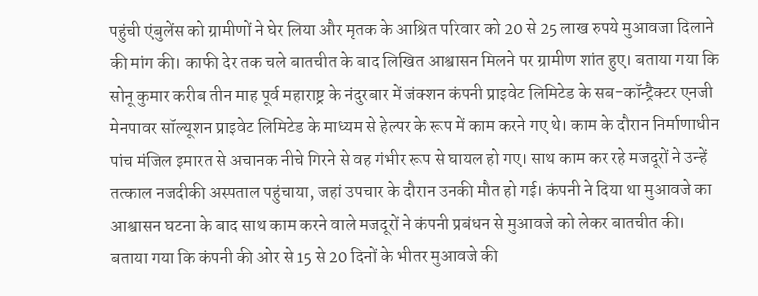पहुंची एंबुलेंस को ग्रामीणों ने घेर लिया और मृतक के आश्रित परिवार को 20 से 25 लाख रुपये मुआवजा दिलाने की मांग की। काफी देर तक चले बातचीत के बाद लिखित आश्वासन मिलने पर ग्रामीण शांत हुए। बताया गया कि सोनू कुमार करीब तीन माह पूर्व महाराष्ट्र के नंदुरबार में जंक्शन कंपनी प्राइवेट लिमिटेड के सब-कॉन्ट्रैक्टर एनजी मेनपावर सॉल्यूशन प्राइवेट लिमिटेड के माध्यम से हेल्पर के रूप में काम करने गए थे। काम के दौरान निर्माणाधीन पांच मंजिल इमारत से अचानक नीचे गिरने से वह गंभीर रूप से घायल हो गए। साथ काम कर रहे मजदूरों ने उन्हें तत्काल नजदीकी अस्पताल पहुंचाया, जहां उपचार के दौरान उनकी मौत हो गई। कंपनी ने दिया था मुआवजे का आश्वासन घटना के बाद साथ काम करने वाले मजदूरों ने कंपनी प्रबंधन से मुआवजे को लेकर बातचीत की। बताया गया कि कंपनी की ओर से 15 से 20 दिनों के भीतर मुआवजे की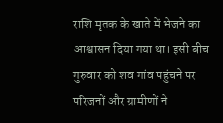राशि मृतक के खाते में भेजने का आश्वासन दिया गया था। इसी बीच गुरुवार को शव गांव पहुंचने पर परिजनों और ग्रामीणों ने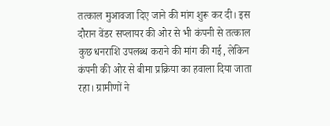तत्काल मुआवजा दिए जाने की मांग शुरू कर दी। इस दौरान वेंडर सप्लायर की ओर से भी कंपनी से तत्काल कुछ धनराशि उपलब्ध कराने की मांग की गई, लेकिन कंपनी की ओर से बीमा प्रक्रिया का हवाला दिया जाता रहा। ग्रामीणों ने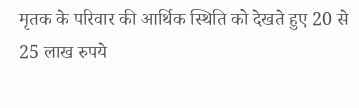मृतक के परिवार की आर्थिक स्थिति को देखते हुए 20 से 25 लाख रुपये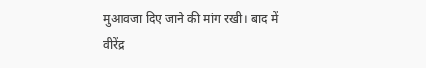मुआवजा दिए जाने की मांग रखी। बाद में वीरेंद्र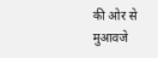की ओर से मुआवजे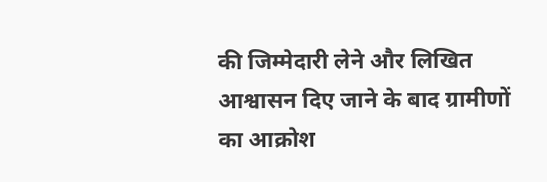की जिम्मेदारी लेने और लिखित आश्वासन दिए जाने के बाद ग्रामीणों का आक्रोश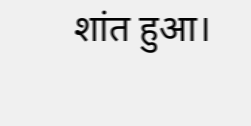शांत हुआ।